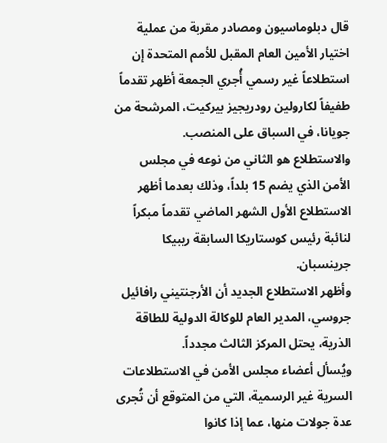قال دبلوماسيون ومصادر مقربة من عملية اختيار الأمين العام المقبل للأمم المتحدة إن استطلاعاً غير رسمي أُجري الجمعة أظهر تقدماً طفيفاً لكارولين رودريجيز بيركيت، المرشحة من جويانا، في السباق على المنصب.
والاستطلاع هو الثاني من نوعه في مجلس الأمن الذي يضم 15 بلداً، وذلك بعدما أظهر الاستطلاع الأول الشهر الماضي تقدماً مبكراً لنائبة رئيس كوستاريكا السابقة ريبيكا جرينسبان.
وأظهر الاستطلاع الجديد أن الأرجنتيني رافائيل جروسي، المدير العام للوكالة الدولية للطاقة الذرية، يحتل المركز الثالث مجدداً.
ويُسأل أعضاء مجلس الأمن في الاستطلاعات السرية غير الرسمية، التي من المتوقع أن تُجرى عدة جولات منها، عما إذا كانوا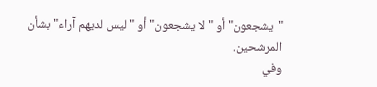"يشجعون" أو "لا يشجعون" أو "ليس لديهم آراء" بشأن المرشحين.
وفي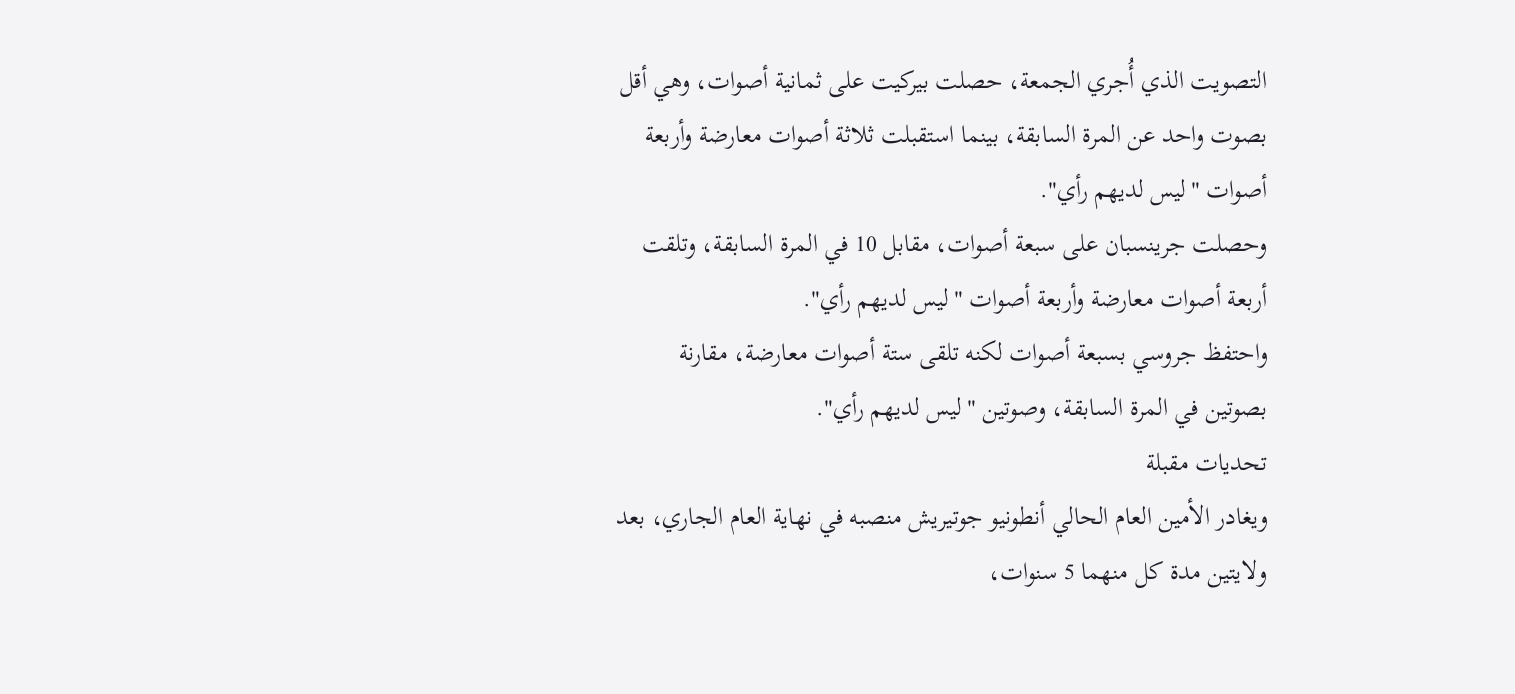التصويت الذي أُجري الجمعة، حصلت بيركيت على ثمانية أصوات، وهي أقل بصوت واحد عن المرة السابقة، بينما استقبلت ثلاثة أصوات معارضة وأربعة أصوات "ليس لديهم رأي".
وحصلت جرينسبان على سبعة أصوات، مقابل 10 في المرة السابقة، وتلقت أربعة أصوات معارضة وأربعة أصوات "ليس لديهم رأي".
واحتفظ جروسي بسبعة أصوات لكنه تلقى ستة أصوات معارضة، مقارنة بصوتين في المرة السابقة، وصوتين "ليس لديهم رأي".
تحديات مقبلة
ويغادر الأمين العام الحالي أنطونيو جوتيريش منصبه في نهاية العام الجاري، بعد ولايتين مدة كل منهما 5 سنوات،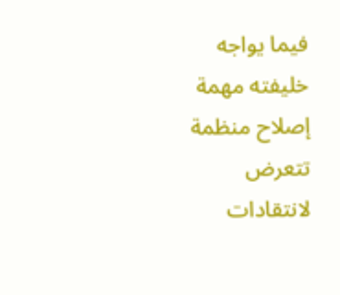فيما يواجه خليفته مهمة إصلاح منظمة تتعرض لانتقادات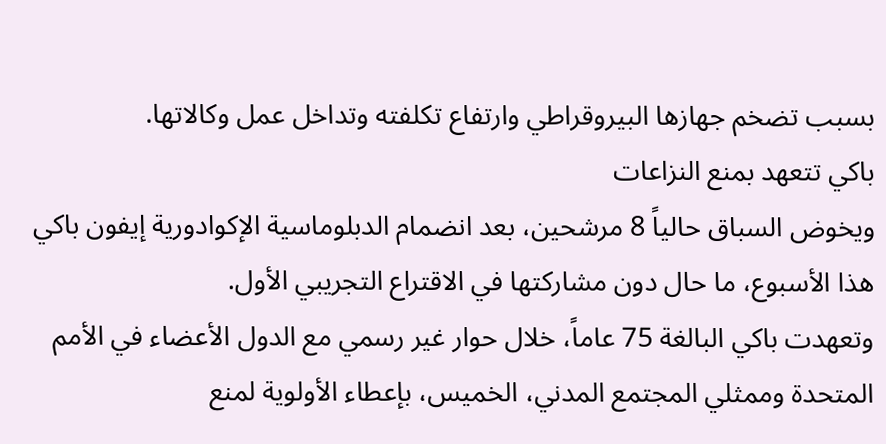بسبب تضخم جهازها البيروقراطي وارتفاع تكلفته وتداخل عمل وكالاتها.
باكي تتعهد بمنع النزاعات
ويخوض السباق حالياً 8 مرشحين، بعد انضمام الدبلوماسية الإكوادورية إيفون باكي هذا الأسبوع، ما حال دون مشاركتها في الاقتراع التجريبي الأول.
وتعهدت باكي البالغة 75 عاماً، خلال حوار غير رسمي مع الدول الأعضاء في الأمم المتحدة وممثلي المجتمع المدني، الخميس، بإعطاء الأولوية لمنع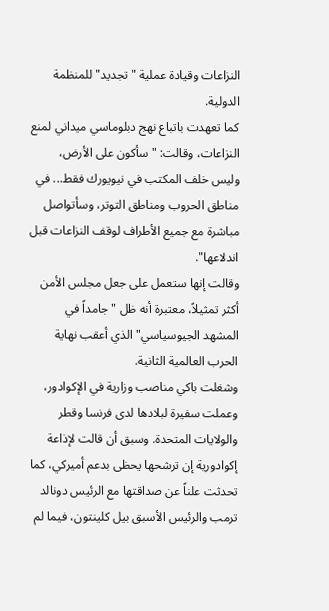النزاعات وقيادة عملية "تجديد" للمنظمة الدولية.
كما تعهدت باتباع نهج دبلوماسي ميداني لمنع النزاعات، وقالت: "سأكون على الأرض، وليس خلف المكتب في نيويورك فقط... في مناطق الحروب ومناطق التوتر، وسأتواصل مباشرة مع جميع الأطراف لوقف النزاعات قبل اندلاعها".
وقالت إنها ستعمل على جعل مجلس الأمن أكثر تمثيلاً، معتبرة أنه ظل "جامداً في المشهد الجيوسياسي" الذي أعقب نهاية الحرب العالمية الثانية.
وشغلت باكي مناصب وزارية في الإكوادور، وعملت سفيرة لبلادها لدى فرنسا وقطر والولايات المتحدة. وسبق أن قالت لإذاعة إكوادورية إن ترشحها يحظى بدعم أميركي، كما تحدثت علناً عن صداقتها مع الرئيس دونالد ترمب والرئيس الأسبق بيل كلينتون، فيما لم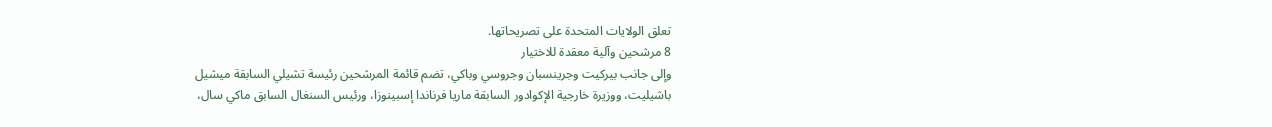تعلق الولايات المتحدة على تصريحاتها.
8 مرشحين وآلية معقدة للاختيار
وإلى جانب بيركيت وجرينسبان وجروسي وباكي، تضم قائمة المرشحين رئيسة تشيلي السابقة ميشيل باشيليت، ووزيرة خارجية الإكوادور السابقة ماريا فرناندا إسبينوزا، ورئيس السنغال السابق ماكي سال،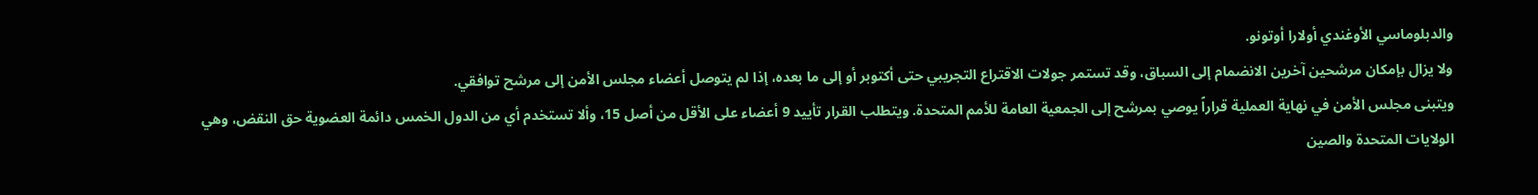والدبلوماسي الأوغندي أولارا أوتونو.
ولا يزال بإمكان مرشحين آخرين الانضمام إلى السباق، وقد تستمر جولات الاقتراع التجريبي حتى أكتوبر أو إلى ما بعده، إذا لم يتوصل أعضاء مجلس الأمن إلى مرشح توافقي.
ويتبنى مجلس الأمن في نهاية العملية قراراً يوصي بمرشح إلى الجمعية العامة للأمم المتحدة. ويتطلب القرار تأييد 9 أعضاء على الأقل من أصل 15، وألا تستخدم أي من الدول الخمس دائمة العضوية حق النقض، وهي الولايات المتحدة والصين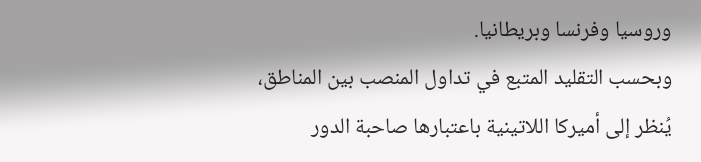وروسيا وفرنسا وبريطانيا.
وبحسب التقليد المتبع في تداول المنصب بين المناطق، يُنظر إلى أميركا اللاتينية باعتبارها صاحبة الدور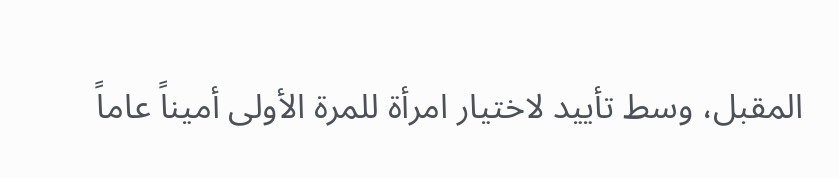المقبل، وسط تأييد لاختيار امرأة للمرة الأولى أميناً عاماً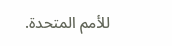للأمم المتحدة.